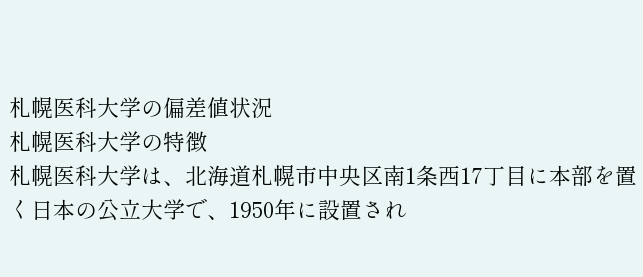札幌医科大学の偏差値状況
札幌医科大学の特徴
札幌医科大学は、北海道札幌市中央区南1条西17丁目に本部を置く日本の公立大学で、1950年に設置され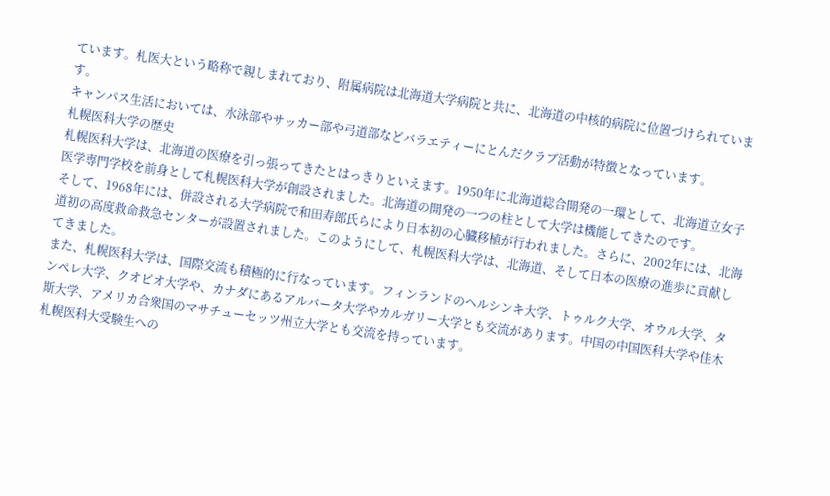ています。札医大という略称で親しまれており、附属病院は北海道大学病院と共に、北海道の中核的病院に位置づけられています。
キャンパス生活においては、水泳部やサッカー部や弓道部などバラエティーにとんだクラブ活動が特徴となっています。
札幌医科大学の歴史
札幌医科大学は、北海道の医療を引っ張ってきたとはっきりといえます。1950年に北海道総合開発の一環として、北海道立女子医学専門学校を前身として札幌医科大学が創設されました。北海道の開発の一つの柱として大学は機能してきたのです。
そして、1968年には、併設される大学病院で和田寿郎氏らにより日本初の心臓移植が行われました。さらに、2002年には、北海道初の高度救命救急センターが設置されました。このようにして、札幌医科大学は、北海道、そして日本の医療の進歩に貢献してきました。
また、札幌医科大学は、国際交流も積極的に行なっています。フィンランドのヘルシンキ大学、トゥルク大学、オウル大学、タンペレ大学、クオピオ大学や、カナダにあるアルバータ大学やカルガリー大学とも交流があります。中国の中国医科大学や佳木斯大学、アメリカ合衆国のマサチューセッツ州立大学とも交流を持っています。
札幌医科大受験生への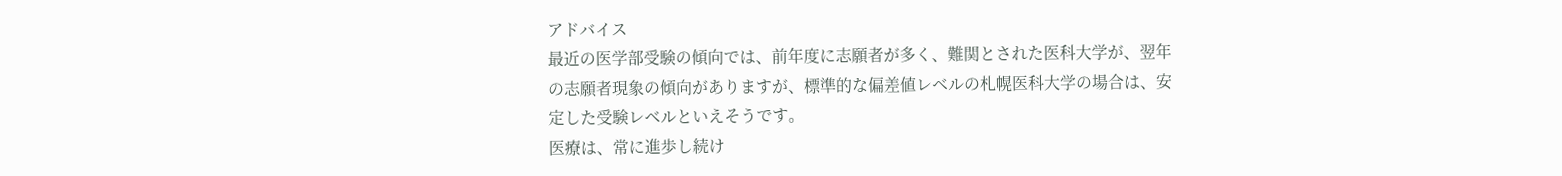アドバイス
最近の医学部受験の傾向では、前年度に志願者が多く、難関とされた医科大学が、翌年の志願者現象の傾向がありますが、標準的な偏差値レベルの札幌医科大学の場合は、安定した受験レベルといえそうです。
医療は、常に進歩し続け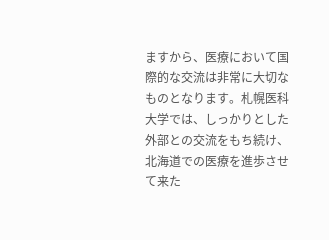ますから、医療において国際的な交流は非常に大切なものとなります。札幌医科大学では、しっかりとした外部との交流をもち続け、北海道での医療を進歩させて来た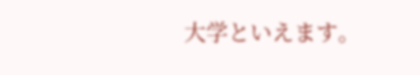大学といえます。